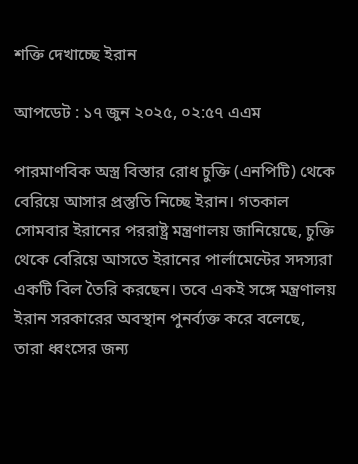শক্তি দেখাচ্ছে ইরান

আপডেট : ১৭ জুন ২০২৫, ০২:৫৭ এএম

পারমাণবিক অস্ত্র বিস্তার রোধ চুক্তি (এনপিটি) থেকে বেরিয়ে আসার প্রস্তুতি নিচ্ছে ইরান। গতকাল সোমবার ইরানের পররাষ্ট্র মন্ত্রণালয় জানিয়েছে, চুক্তি থেকে বেরিয়ে আসতে ইরানের পার্লামেন্টের সদস্যরা একটি বিল তৈরি করছেন। তবে একই সঙ্গে মন্ত্রণালয় ইরান সরকারের অবস্থান পুনর্ব্যক্ত করে বলেছে, তারা ধ্বংসের জন্য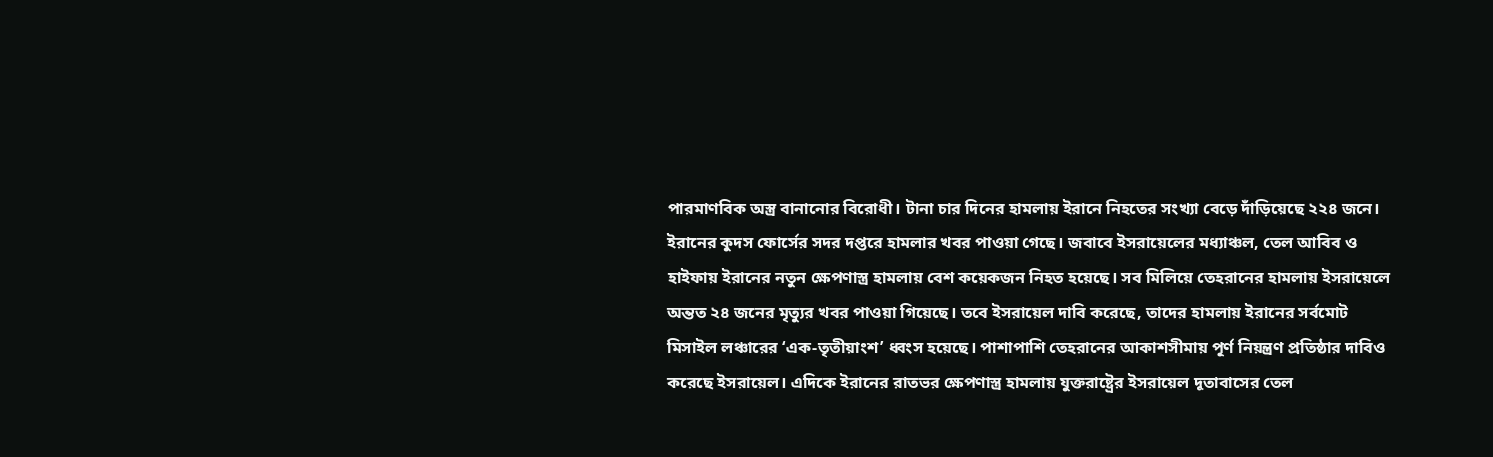পারমাণবিক অস্ত্র বানানোর বিরোধী। টানা চার দিনের হামলায় ইরানে নিহতের সংখ্যা বেড়ে দাঁড়িয়েছে ২২৪ জনে। ইরানের কুদস ফোর্সের সদর দপ্তরে হামলার খবর পাওয়া গেছে। জবাবে ইসরায়েলের মধ্যাঞ্চল, তেল আবিব ও হাইফায় ইরানের নতুন ক্ষেপণাস্ত্র হামলায় বেশ কয়েকজন নিহত হয়েছে। সব মিলিয়ে তেহরানের হামলায় ইসরায়েলে অন্তত ২৪ জনের মৃত্যুর খবর পাওয়া গিয়েছে। তবে ইসরায়েল দাবি করেছে, তাদের হামলায় ইরানের সর্বমোট মিসাইল লঞ্চারের ‘এক-তৃতীয়াংশ’ ধ্বংস হয়েছে। পাশাপাশি তেহরানের আকাশসীমায় পূর্ণ নিয়ন্ত্রণ প্রতিষ্ঠার দাবিও করেছে ইসরায়েল। এদিকে ইরানের রাতভর ক্ষেপণাস্ত্র হামলায় যুক্তরাষ্ট্রের ইসরায়েল দূতাবাসের তেল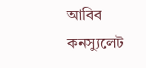আবিব কনস্যুলেট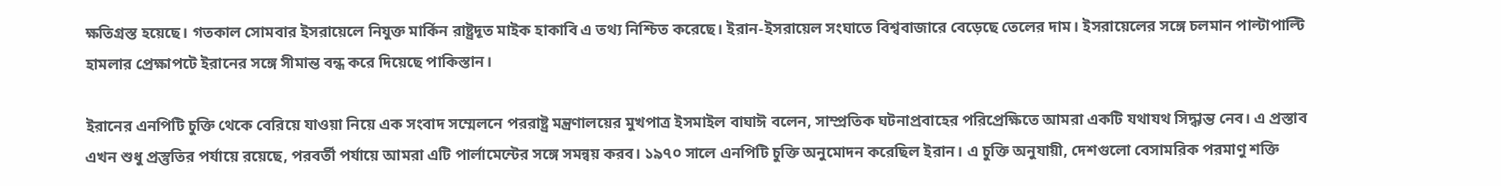ক্ষতিগ্রস্ত হয়েছে। গতকাল সোমবার ইসরায়েলে নিযুক্ত মার্কিন রাষ্ট্রদূত মাইক হাকাবি এ তথ্য নিশ্চিত করেছে। ইরান-ইসরায়েল সংঘাতে বিশ্ববাজারে বেড়েছে তেলের দাম। ইসরায়েলের সঙ্গে চলমান পাল্টাপাল্টি হামলার প্রেক্ষাপটে ইরানের সঙ্গে সীমান্ত বন্ধ করে দিয়েছে পাকিস্তান।

ইরানের এনপিটি চুক্তি থেকে বেরিয়ে যাওয়া নিয়ে এক সংবাদ সম্মেলনে পররাষ্ট্র মন্ত্রণালয়ের মুখপাত্র ইসমাইল বাঘাঈ বলেন, সাম্প্রতিক ঘটনাপ্রবাহের পরিপ্রেক্ষিতে আমরা একটি যথাযথ সিদ্ধান্ত নেব। এ প্রস্তাব এখন শুধু প্রস্তুতির পর্যায়ে রয়েছে, পরবর্তী পর্যায়ে আমরা এটি পার্লামেন্টের সঙ্গে সমন্বয় করব। ১৯৭০ সালে এনপিটি চুক্তি অনুমোদন করেছিল ইরান। এ চুক্তি অনুযায়ী, দেশগুলো বেসামরিক পরমাণু শক্তি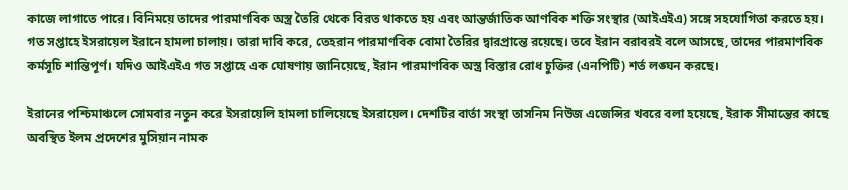কাজে লাগাতে পারে। বিনিময়ে তাদের পারমাণবিক অস্ত্র তৈরি থেকে বিরত থাকতে হয় এবং আন্তর্জাতিক আণবিক শক্তি সংস্থার (আইএইএ) সঙ্গে সহযোগিতা করতে হয়। গত সপ্তাহে ইসরায়েল ইরানে হামলা চালায়। তারা দাবি করে, তেহরান পারমাণবিক বোমা তৈরির দ্বারপ্রান্তে রয়েছে। তবে ইরান বরাবরই বলে আসছে, তাদের পারমাণবিক কর্মসূচি শান্তিপূর্ণ। যদিও আইএইএ গত সপ্তাহে এক ঘোষণায় জানিয়েছে, ইরান পারমাণবিক অস্ত্র বিস্তার রোধ চুক্তির (এনপিটি) শর্ত লঙ্ঘন করছে।

ইরানের পশ্চিমাঞ্চলে সোমবার নতুন করে ইসরায়েলি হামলা চালিয়েছে ইসরায়েল। দেশটির বার্তা সংস্থা তাসনিম নিউজ এজেন্সির খবরে বলা হয়েছে, ইরাক সীমান্তের কাছে অবস্থিত ইলম প্রদেশের মুসিয়ান নামক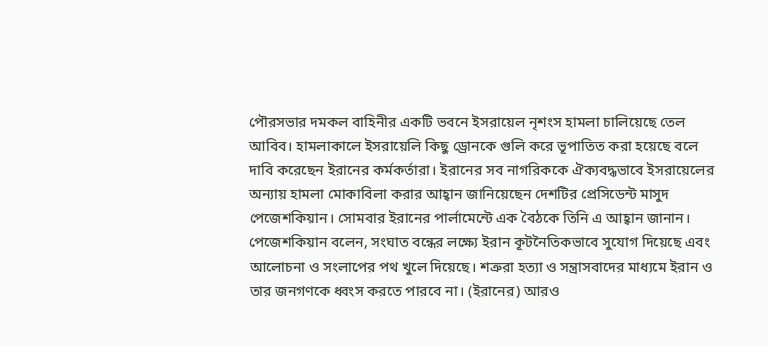পৌরসভার দমকল বাহিনীর একটি ভবনে ইসরায়েল নৃশংস হামলা চালিয়েছে তেল আবিব। হামলাকালে ইসরায়েলি কিছু ড্রোনকে গুলি করে ভূপাতিত করা হয়েছে বলে দাবি করেছেন ইরানের কর্মকর্তারা। ইরানের সব নাগরিককে ঐক্যবদ্ধভাবে ইসরায়েলের অন্যায় হামলা মোকাবিলা করার আহ্বান জানিয়েছেন দেশটির প্রেসিডেন্ট মাসুদ পেজেশকিয়ান। সোমবার ইরানের পার্লামেন্টে এক বৈঠকে তিনি এ আহ্বান জানান। পেজেশকিয়ান বলেন, সংঘাত বন্ধের লক্ষ্যে ইরান কূটনৈতিকভাবে সুযোগ দিয়েছে এবং আলোচনা ও সংলাপের পথ খুলে দিয়েছে। শত্রুরা হত্যা ও সন্ত্রাসবাদের মাধ্যমে ইরান ও তার জনগণকে ধ্বংস করতে পারবে না। (ইরানের) আরও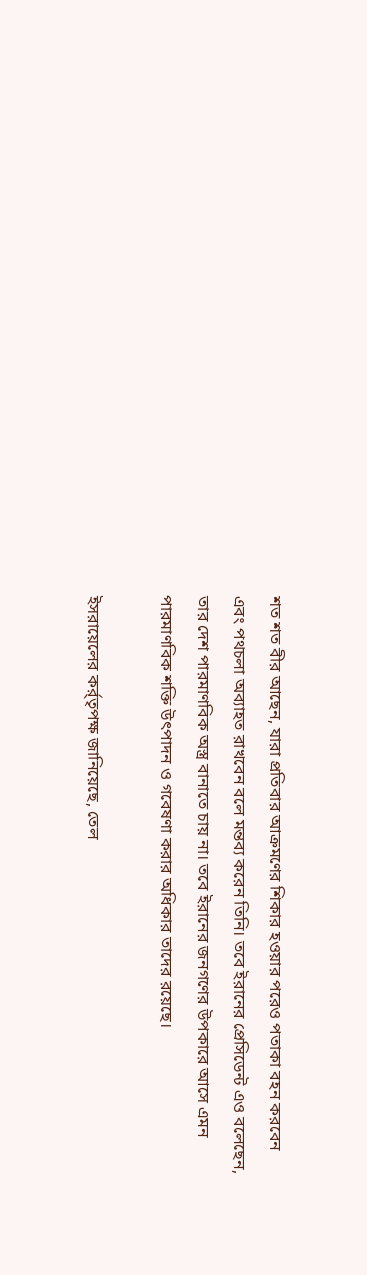শত শত বীর আছেন, যারা প্রতিবার আক্রমণের শিকার হওয়ার পরেও পতাকা বহন করবেন এবং পথচলা অব্যাহত রাখবেন বলে মন্তব্য করেন তিনি। তবে ইরানের প্রেসিডেন্ট এও বলেছেন, তার দেশ পারমাণবিক অস্ত্র বানাতে চায় না। তবে ইরানের জনগণের উপকারে আসে এমন পারমাণবিক শক্তি উৎপাদন ও গবেষণা করার অধিকার তাদের রয়েছে।

ইসরায়েলের কর্র্তৃপক্ষ জানিয়েছে, তেল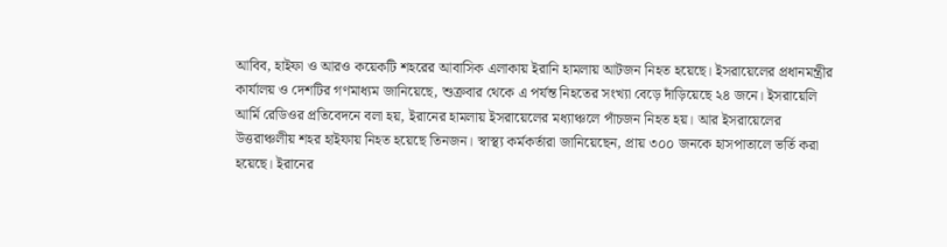আবিব, হাইফা ও আরও কয়েকটি শহরের আবাসিক এলাকায় ইরানি হামলায় আটজন নিহত হয়েছে। ইসরায়েলের প্রধানমন্ত্রীর কার্যালয় ও দেশটির গণমাধ্যম জানিয়েছে, শুক্রবার থেকে এ পর্যন্ত নিহতের সংখ্যা বেড়ে দাঁড়িয়েছে ২৪ জনে। ইসরায়েলি আর্মি রেডিওর প্রতিবেদনে বলা হয়, ইরানের হামলায় ইসরায়েলের মধ্যাঞ্চলে পাঁচজন নিহত হয়। আর ইসরায়েলের উত্তরাঞ্চলীয় শহর হাইফায় নিহত হয়েছে তিনজন। স্বাস্থ্য কর্মকর্তারা জানিয়েছেন, প্রায় ৩০০ জনকে হাসপাতালে ভর্তি করা হয়েছে। ইরানের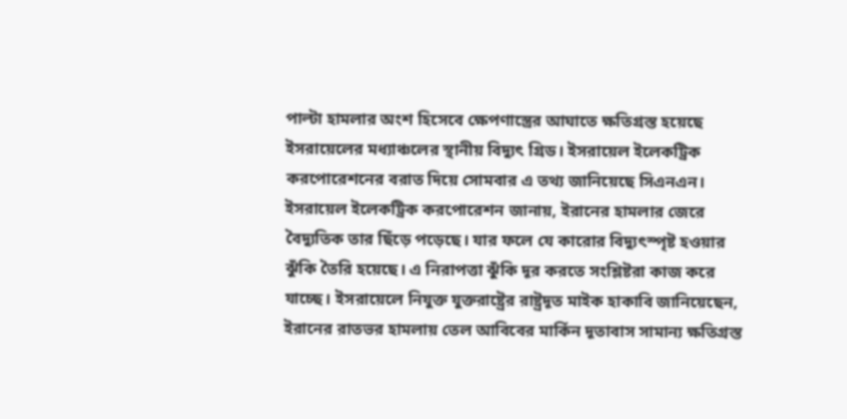পাল্টা হামলার অংশ হিসেবে ক্ষেপণাস্ত্রের আঘাতে ক্ষতিগ্রস্ত হয়েছে ইসরায়েলের মধ্যাঞ্চলের স্থানীয় বিদ্যুৎ গ্রিড। ইসরায়েল ইলেকট্রিক করপোরেশনের বরাত দিয়ে সোমবার এ তথ্য জানিয়েছে সিএনএন। ইসরায়েল ইলেকট্রিক করপোরেশন জানায়, ইরানের হামলার জেরে বৈদ্যুতিক তার ছিঁড়ে পড়েছে। যার ফলে যে কারোর বিদ্যুৎস্পৃষ্ট হওয়ার ঝুঁকি তৈরি হয়েছে। এ নিরাপত্তা ঝুঁকি দূর করতে সংশ্লিষ্টরা কাজ করে যাচ্ছে। ইসরায়েলে নিযুক্ত যুক্তরাষ্ট্রের রাষ্ট্রদূত মাইক হাকাবি জানিয়েছেন, ইরানের রাতভর হামলায় তেল আবিবের মার্কিন দূতাবাস সামান্য ক্ষতিগ্রস্ত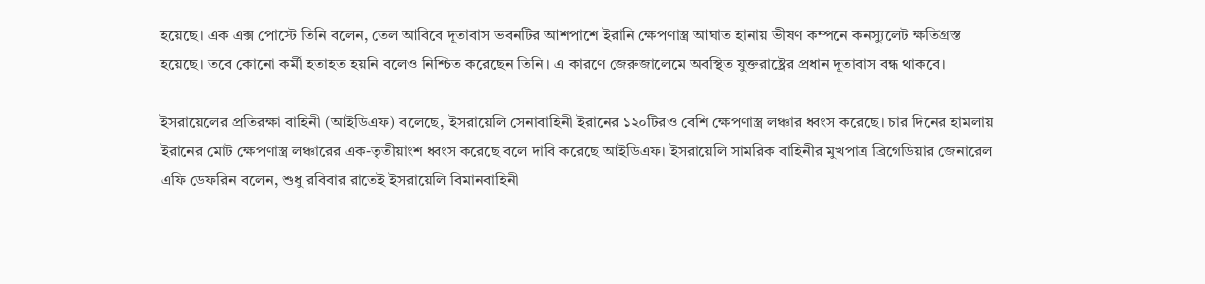হয়েছে। এক এক্স পোস্টে তিনি বলেন, তেল আবিবে দূতাবাস ভবনটির আশপাশে ইরানি ক্ষেপণাস্ত্র আঘাত হানায় ভীষণ কম্পনে কনস্যুলেট ক্ষতিগ্রস্ত হয়েছে। তবে কোনো কর্মী হতাহত হয়নি বলেও নিশ্চিত করেছেন তিনি। এ কারণে জেরুজালেমে অবস্থিত যুক্তরাষ্ট্রের প্রধান দূতাবাস বন্ধ থাকবে।

ইসরায়েলের প্রতিরক্ষা বাহিনী (আইডিএফ) বলেছে, ইসরায়েলি সেনাবাহিনী ইরানের ১২০টিরও বেশি ক্ষেপণাস্ত্র লঞ্চার ধ্বংস করেছে। চার দিনের হামলায় ইরানের মোট ক্ষেপণাস্ত্র লঞ্চারের এক-তৃতীয়াংশ ধ্বংস করেছে বলে দাবি করেছে আইডিএফ। ইসরায়েলি সামরিক বাহিনীর মুখপাত্র ব্রিগেডিয়ার জেনারেল এফি ডেফরিন বলেন, শুধু রবিবার রাতেই ইসরায়েলি বিমানবাহিনী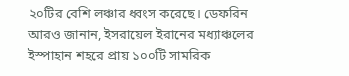২০টির বেশি লঞ্চার ধ্বংস করেছে। ডেফরিন আরও জানান, ইসরায়েল ইরানের মধ্যাঞ্চলের ইস্পাহান শহরে প্রায় ১০০টি সামরিক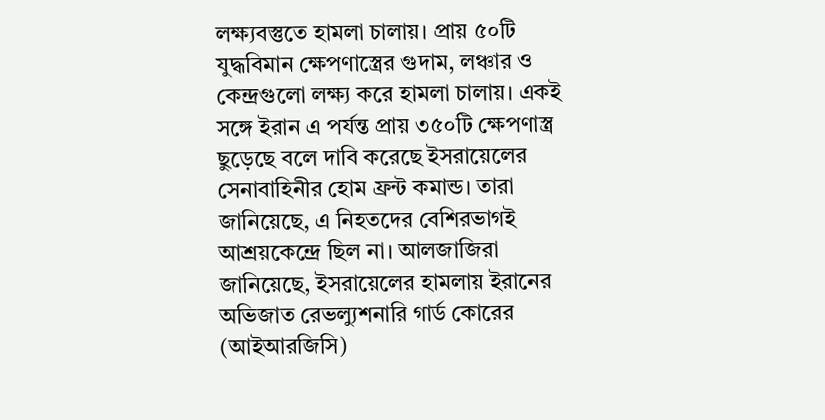লক্ষ্যবস্তুতে হামলা চালায়। প্রায় ৫০টি যুদ্ধবিমান ক্ষেপণাস্ত্রের গুদাম, লঞ্চার ও কেন্দ্রগুলো লক্ষ্য করে হামলা চালায়। একই সঙ্গে ইরান এ পর্যন্ত প্রায় ৩৫০টি ক্ষেপণাস্ত্র ছুড়েছে বলে দাবি করেছে ইসরায়েলের সেনাবাহিনীর হোম ফ্রন্ট কমান্ড। তারা জানিয়েছে, এ নিহতদের বেশিরভাগই আশ্রয়কেন্দ্রে ছিল না। আলজাজিরা জানিয়েছে, ইসরায়েলের হামলায় ইরানের অভিজাত রেভল্যুশনারি গার্ড কোরের (আইআরজিসি)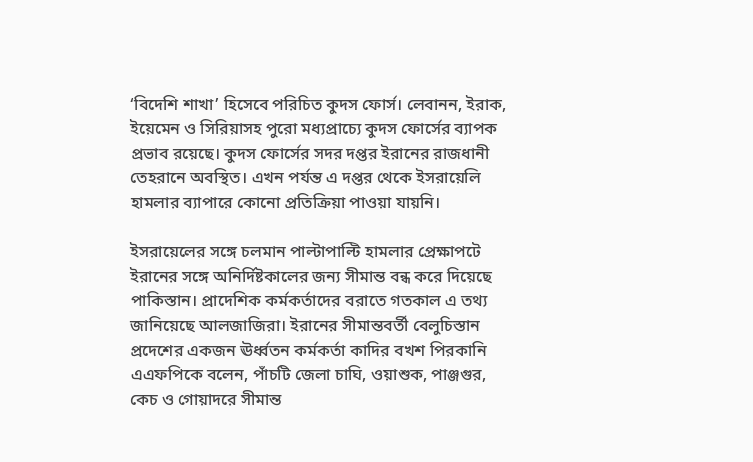‘বিদেশি শাখা’ হিসেবে পরিচিত কুদস ফোর্স। লেবানন, ইরাক, ইয়েমেন ও সিরিয়াসহ পুরো মধ্যপ্রাচ্যে কুদস ফোর্সের ব্যাপক প্রভাব রয়েছে। কুদস ফোর্সের সদর দপ্তর ইরানের রাজধানী তেহরানে অবস্থিত। এখন পর্যন্ত এ দপ্তর থেকে ইসরায়েলি হামলার ব্যাপারে কোনো প্রতিক্রিয়া পাওয়া যায়নি।

ইসরায়েলের সঙ্গে চলমান পাল্টাপাল্টি হামলার প্রেক্ষাপটে ইরানের সঙ্গে অনির্দিষ্টকালের জন্য সীমান্ত বন্ধ করে দিয়েছে পাকিস্তান। প্রাদেশিক কর্মকর্তাদের বরাতে গতকাল এ তথ্য জানিয়েছে আলজাজিরা। ইরানের সীমান্তবর্তী বেলুচিস্তান প্রদেশের একজন ঊর্ধ্বতন কর্মকর্তা কাদির বখশ পিরকানি এএফপিকে বলেন, পাঁচটি জেলা চাঘি, ওয়াশুক, পাঞ্জগুর, কেচ ও গোয়াদরে সীমান্ত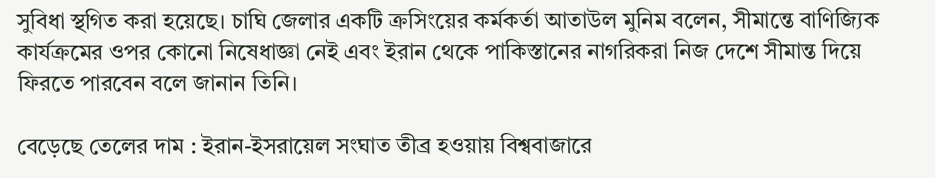সুবিধা স্থগিত করা হয়েছে। চাঘি জেলার একটি ক্রসিংয়ের কর্মকর্তা আতাউল মুনিম বলেন, সীমান্তে বাণিজ্যিক কার্যক্রমের ওপর কোনো নিষেধাজ্ঞা নেই এবং ইরান থেকে পাকিস্তানের নাগরিকরা নিজ দেশে সীমান্ত দিয়ে ফিরতে পারবেন বলে জানান তিনি।

বেড়েছে তেলের দাম : ইরান-ইসরায়েল সংঘাত তীব্র হওয়ায় বিশ্ববাজারে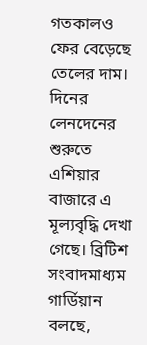গতকালও ফের বেড়েছে তেলের দাম। দিনের লেনদেনের শুরুতে এশিয়ার বাজারে এ মূল্যবৃদ্ধি দেখা গেছে। ব্রিটিশ সংবাদমাধ্যম গার্ডিয়ান বলছে,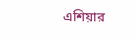এশিয়ার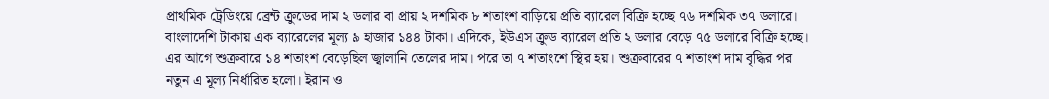প্রাথমিক ট্রেডিংয়ে ব্রেন্ট ক্রুডের দাম ২ ডলার বা প্রায় ২ দশমিক ৮ শতাংশ বাড়িয়ে প্রতি ব্যারেল বিক্রি হচ্ছে ৭৬ দশমিক ৩৭ ডলারে। বাংলাদেশি টাকায় এক ব্যারেলের মূল্য ৯ হাজার ১৪৪ টাকা। এদিকে, ইউএস ক্রুড ব্যারেল প্রতি ২ ডলার বেড়ে ৭৫ ডলারে বিক্রি হচ্ছে। এর আগে শুক্রবারে ১৪ শতাংশ বেড়েছিল জ্বালানি তেলের দাম। পরে তা ৭ শতাংশে স্থির হয়। শুক্রবারের ৭ শতাংশ দাম বৃদ্ধির পর নতুন এ মূল্য নির্ধারিত হলো। ইরান ও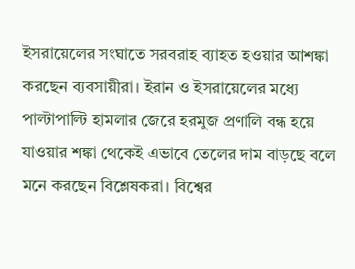ইসরায়েলের সংঘাতে সরবরাহ ব্যাহত হওয়ার আশঙ্কা করছেন ব্যবসায়ীরা। ইরান ও ইসরায়েলের মধ্যে পাল্টাপাল্টি হামলার জেরে হরমুজ প্রণালি বন্ধ হয়ে যাওয়ার শঙ্কা থেকেই এভাবে তেলের দাম বাড়ছে বলে মনে করছেন বিশ্লেষকরা। বিশ্বের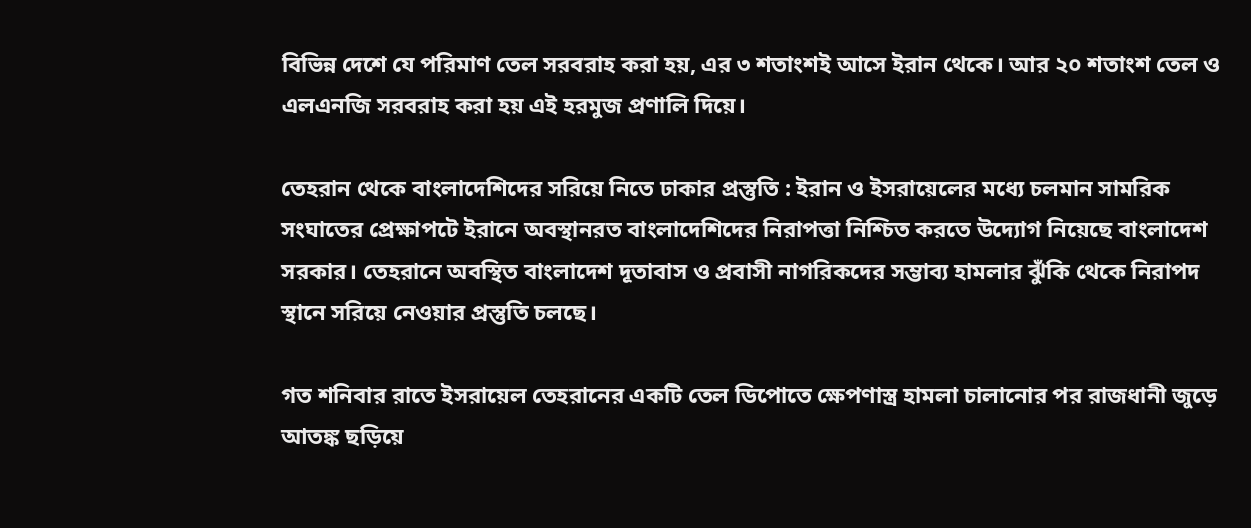বিভিন্ন দেশে যে পরিমাণ তেল সরবরাহ করা হয়, এর ৩ শতাংশই আসে ইরান থেকে। আর ২০ শতাংশ তেল ও এলএনজি সরবরাহ করা হয় এই হরমুজ প্রণালি দিয়ে।

তেহরান থেকে বাংলাদেশিদের সরিয়ে নিতে ঢাকার প্রস্তুতি : ইরান ও ইসরায়েলের মধ্যে চলমান সামরিক সংঘাতের প্রেক্ষাপটে ইরানে অবস্থানরত বাংলাদেশিদের নিরাপত্তা নিশ্চিত করতে উদ্যোগ নিয়েছে বাংলাদেশ সরকার। তেহরানে অবস্থিত বাংলাদেশ দূতাবাস ও প্রবাসী নাগরিকদের সম্ভাব্য হামলার ঝুঁকি থেকে নিরাপদ স্থানে সরিয়ে নেওয়ার প্রস্তুতি চলছে।

গত শনিবার রাতে ইসরায়েল তেহরানের একটি তেল ডিপোতে ক্ষেপণাস্ত্র হামলা চালানোর পর রাজধানী জুড়ে আতঙ্ক ছড়িয়ে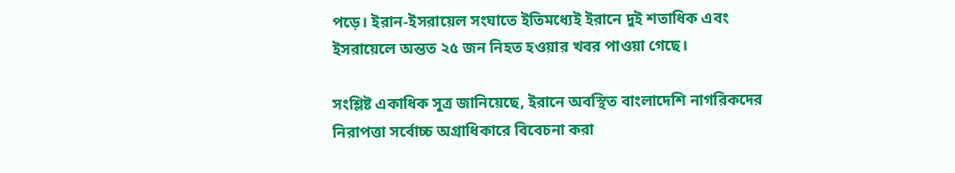পড়ে। ইরান-ইসরায়েল সংঘাতে ইতিমধ্যেই ইরানে দুই শতাধিক এবং ইসরায়েলে অন্তত ২৫ জন নিহত হওয়ার খবর পাওয়া গেছে।

সংশ্লিষ্ট একাধিক সূত্র জানিয়েছে, ইরানে অবস্থিত বাংলাদেশি নাগরিকদের নিরাপত্তা সর্বোচ্চ অগ্রাধিকারে বিবেচনা করা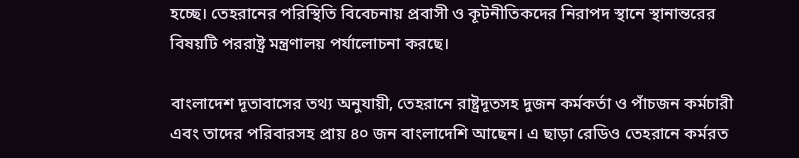হচ্ছে। তেহরানের পরিস্থিতি বিবেচনায় প্রবাসী ও কূটনীতিকদের নিরাপদ স্থানে স্থানান্তরের বিষয়টি পররাষ্ট্র মন্ত্রণালয় পর্যালোচনা করছে।

বাংলাদেশ দূতাবাসের তথ্য অনুযায়ী, তেহরানে রাষ্ট্রদূতসহ দুজন কর্মকর্তা ও পাঁচজন কর্মচারী এবং তাদের পরিবারসহ প্রায় ৪০ জন বাংলাদেশি আছেন। এ ছাড়া রেডিও তেহরানে কর্মরত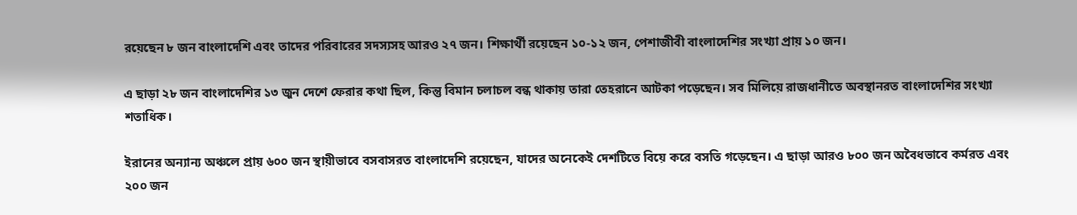রয়েছেন ৮ জন বাংলাদেশি এবং তাদের পরিবারের সদস্যসহ আরও ২৭ জন। শিক্ষার্থী রয়েছেন ১০-১২ জন, পেশাজীবী বাংলাদেশির সংখ্যা প্রায় ১০ জন।

এ ছাড়া ২৮ জন বাংলাদেশির ১৩ জুন দেশে ফেরার কথা ছিল, কিন্তু বিমান চলাচল বন্ধ থাকায় তারা তেহরানে আটকা পড়েছেন। সব মিলিয়ে রাজধানীতে অবস্থানরত বাংলাদেশির সংখ্যা শতাধিক।

ইরানের অন্যান্য অঞ্চলে প্রায় ৬০০ জন স্থায়ীভাবে বসবাসরত বাংলাদেশি রয়েছেন, যাদের অনেকেই দেশটিতে বিয়ে করে বসতি গড়েছেন। এ ছাড়া আরও ৮০০ জন অবৈধভাবে কর্মরত এবং ২০০ জন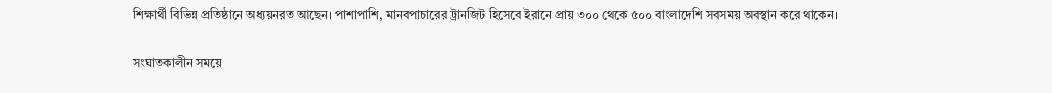শিক্ষার্থী বিভিন্ন প্রতিষ্ঠানে অধ্যয়নরত আছেন। পাশাপাশি, মানবপাচারের ট্রানজিট হিসেবে ইরানে প্রায় ৩০০ থেকে ৫০০ বাংলাদেশি সবসময় অবস্থান করে থাকেন।

সংঘাতকালীন সময়ে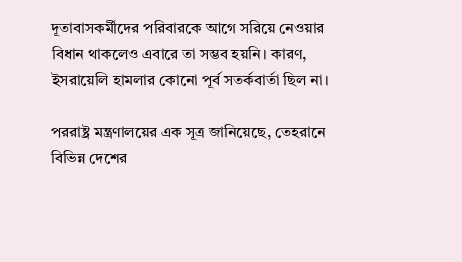দূতাবাসকর্মীদের পরিবারকে আগে সরিয়ে নেওয়ার বিধান থাকলেও এবারে তা সম্ভব হয়নি। কারণ, ইসরায়েলি হামলার কোনো পূর্ব সতর্কবার্তা ছিল না।

পররাষ্ট্র মন্ত্রণালয়ের এক সূত্র জানিয়েছে, তেহরানে বিভিন্ন দেশের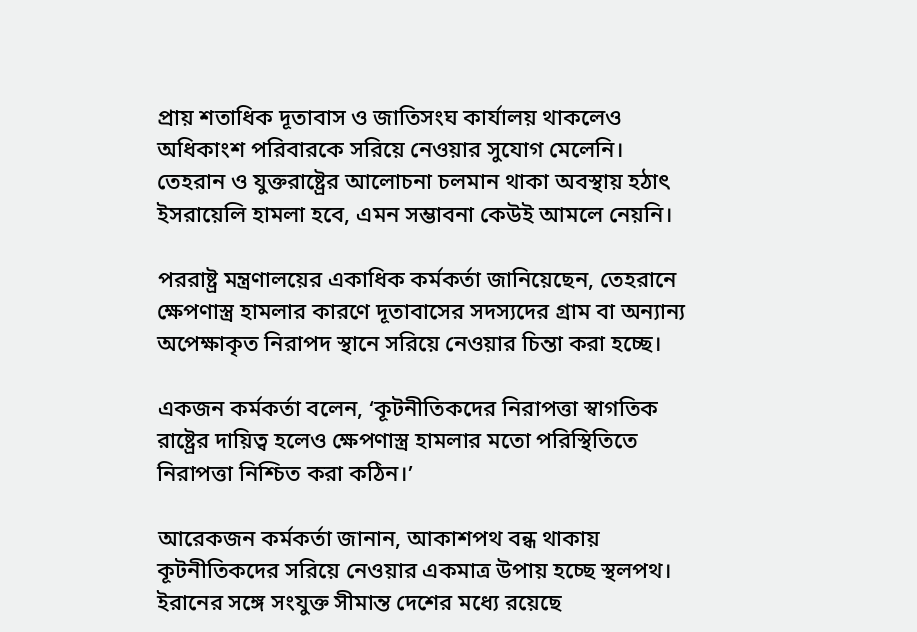প্রায় শতাধিক দূতাবাস ও জাতিসংঘ কার্যালয় থাকলেও অধিকাংশ পরিবারকে সরিয়ে নেওয়ার সুযোগ মেলেনি। তেহরান ও যুক্তরাষ্ট্রের আলোচনা চলমান থাকা অবস্থায় হঠাৎ ইসরায়েলি হামলা হবে, এমন সম্ভাবনা কেউই আমলে নেয়নি।

পররাষ্ট্র মন্ত্রণালয়ের একাধিক কর্মকর্তা জানিয়েছেন, তেহরানে ক্ষেপণাস্ত্র হামলার কারণে দূতাবাসের সদস্যদের গ্রাম বা অন্যান্য অপেক্ষাকৃত নিরাপদ স্থানে সরিয়ে নেওয়ার চিন্তা করা হচ্ছে।

একজন কর্মকর্তা বলেন, ‘কূটনীতিকদের নিরাপত্তা স্বাগতিক রাষ্ট্রের দায়িত্ব হলেও ক্ষেপণাস্ত্র হামলার মতো পরিস্থিতিতে নিরাপত্তা নিশ্চিত করা কঠিন।’

আরেকজন কর্মকর্তা জানান, আকাশপথ বন্ধ থাকায় কূটনীতিকদের সরিয়ে নেওয়ার একমাত্র উপায় হচ্ছে স্থলপথ। ইরানের সঙ্গে সংযুক্ত সীমান্ত দেশের মধ্যে রয়েছে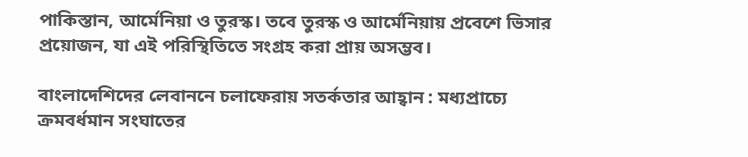পাকিস্তান, আর্মেনিয়া ও তুরস্ক। তবে তুরস্ক ও আর্মেনিয়ায় প্রবেশে ভিসার প্রয়োজন, যা এই পরিস্থিতিতে সংগ্রহ করা প্রায় অসম্ভব।

বাংলাদেশিদের লেবাননে চলাফেরায় সতর্কতার আহ্বান : মধ্যপ্রাচ্যে ক্রমবর্ধমান সংঘাতের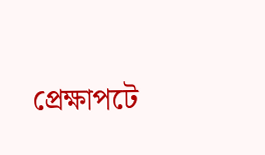প্রেক্ষাপটে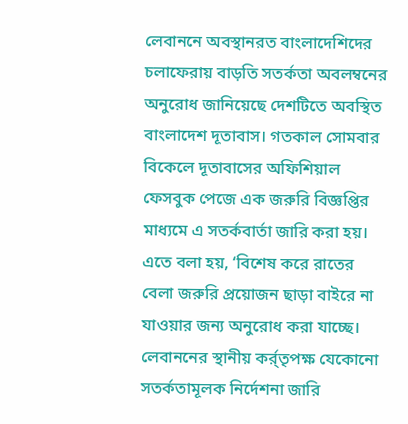লেবাননে অবস্থানরত বাংলাদেশিদের চলাফেরায় বাড়তি সতর্কতা অবলম্বনের অনুরোধ জানিয়েছে দেশটিতে অবস্থিত বাংলাদেশ দূতাবাস। গতকাল সোমবার বিকেলে দূতাবাসের অফিশিয়াল ফেসবুক পেজে এক জরুরি বিজ্ঞপ্তির মাধ্যমে এ সতর্কবার্তা জারি করা হয়। এতে বলা হয়, ‘বিশেষ করে রাতের বেলা জরুরি প্রয়োজন ছাড়া বাইরে না যাওয়ার জন্য অনুরোধ করা যাচ্ছে। লেবাননের স্থানীয় কর্র্তৃপক্ষ যেকোনো সতর্কতামূলক নির্দেশনা জারি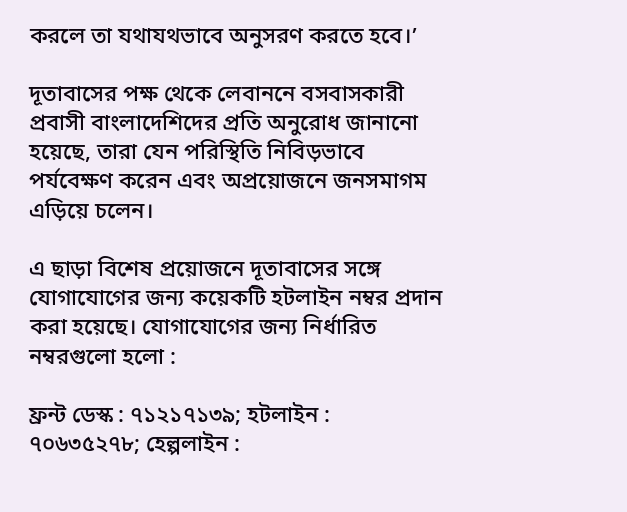করলে তা যথাযথভাবে অনুসরণ করতে হবে।’

দূতাবাসের পক্ষ থেকে লেবাননে বসবাসকারী প্রবাসী বাংলাদেশিদের প্রতি অনুরোধ জানানো হয়েছে, তারা যেন পরিস্থিতি নিবিড়ভাবে পর্যবেক্ষণ করেন এবং অপ্রয়োজনে জনসমাগম এড়িয়ে চলেন।

এ ছাড়া বিশেষ প্রয়োজনে দূতাবাসের সঙ্গে যোগাযোগের জন্য কয়েকটি হটলাইন নম্বর প্রদান করা হয়েছে। যোগাযোগের জন্য নির্ধারিত নম্বরগুলো হলো :

ফ্রন্ট ডেস্ক : ৭১২১৭১৩৯; হটলাইন : ৭০৬৩৫২৭৮; হেল্পলাইন :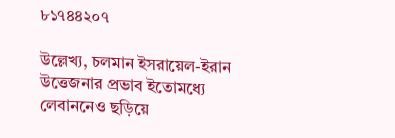৮১৭৪৪২০৭

উল্লেখ্য, চলমান ইসরায়েল-ইরান উত্তেজনার প্রভাব ইতোমধ্যে লেবাননেও ছড়িয়ে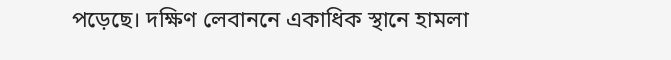পড়েছে। দক্ষিণ লেবাননে একাধিক স্থানে হামলা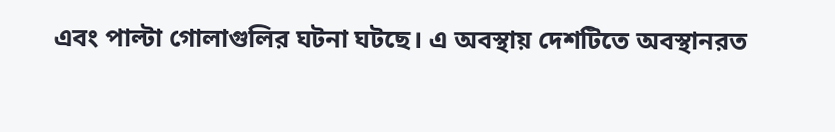এবং পাল্টা গোলাগুলির ঘটনা ঘটছে। এ অবস্থায় দেশটিতে অবস্থানরত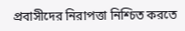প্রবাসীদের নিরাপত্তা নিশ্চিত করতে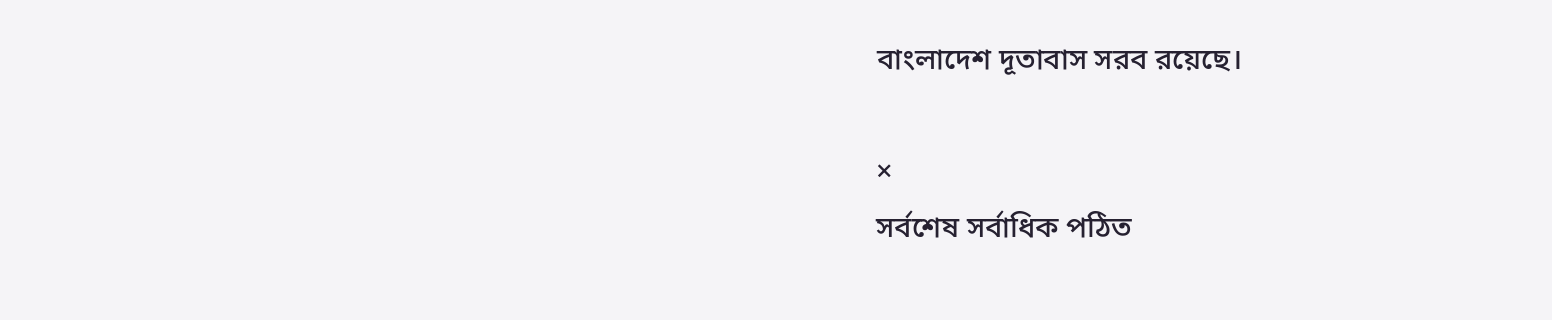বাংলাদেশ দূতাবাস সরব রয়েছে।

×
সর্বশেষ সর্বাধিক পঠিত